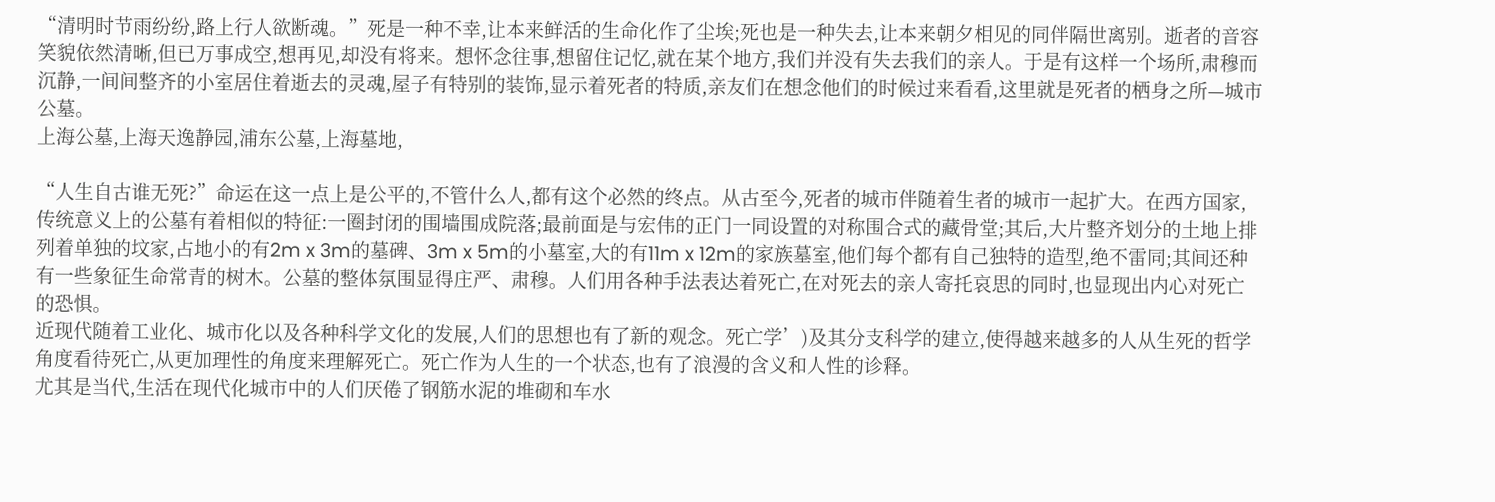“清明时节雨纷纷,路上行人欲断魂。”死是一种不幸,让本来鲜活的生命化作了尘埃;死也是一种失去,让本来朝夕相见的同伴隔世离别。逝者的音容笑貌依然清晰,但已万事成空,想再见,却没有将来。想怀念往事,想留住记忆,就在某个地方,我们并没有失去我们的亲人。于是有这样一个场所,肃穆而沉静,一间间整齐的小室居住着逝去的灵魂,屋子有特别的装饰,显示着死者的特质,亲友们在想念他们的时候过来看看,这里就是死者的栖身之所—城市公墓。
上海公墓,上海天逸静园,浦东公墓,上海墓地,

“人生自古谁无死?”命运在这一点上是公平的,不管什么人,都有这个必然的终点。从古至今,死者的城市伴随着生者的城市一起扩大。在西方国家,传统意义上的公墓有着相似的特征:一圈封闭的围墙围成院落;最前面是与宏伟的正门一同设置的对称围合式的藏骨堂;其后,大片整齐划分的土地上排列着单独的坟家,占地小的有2m x 3m的墓碑、3m x 5m的小墓室,大的有11m x 12m的家族墓室,他们每个都有自己独特的造型,绝不雷同;其间还种有一些象征生命常青的树木。公墓的整体氛围显得庄严、肃穆。人们用各种手法表达着死亡,在对死去的亲人寄托哀思的同时,也显现出内心对死亡的恐惧。
近现代随着工业化、城市化以及各种科学文化的发展,人们的思想也有了新的观念。死亡学’)及其分支科学的建立,使得越来越多的人从生死的哲学角度看待死亡,从更加理性的角度来理解死亡。死亡作为人生的一个状态,也有了浪漫的含义和人性的诊释。
尤其是当代,生活在现代化城市中的人们厌倦了钢筋水泥的堆砌和车水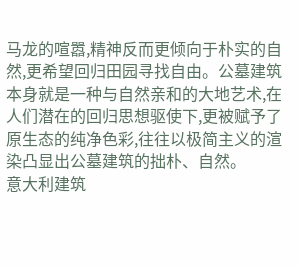马龙的喧嚣,精神反而更倾向于朴实的自然,更希望回归田园寻找自由。公墓建筑本身就是一种与自然亲和的大地艺术,在人们潜在的回归思想驱使下,更被赋予了原生态的纯净色彩,往往以极简主义的渲染凸显出公墓建筑的拙朴、自然。
意大利建筑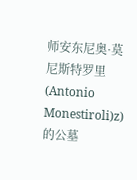师安东尼奥·莫尼斯特罗里(Antonio Monestiroli)z)的公墓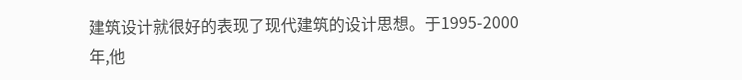建筑设计就很好的表现了现代建筑的设计思想。于1995-2000年,他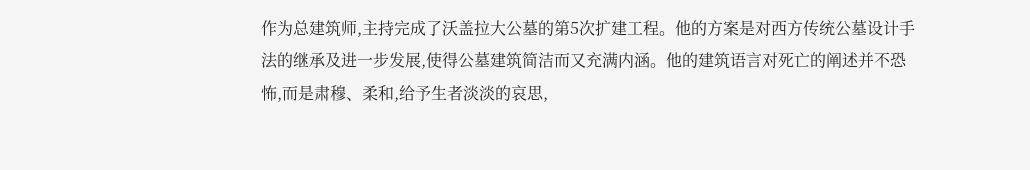作为总建筑师,主持完成了沃盖拉大公墓的第5次扩建工程。他的方案是对西方传统公墓设计手法的继承及进一步发展,使得公墓建筑简洁而又充满内涵。他的建筑语言对死亡的阐述并不恐怖,而是肃穆、柔和,给予生者淡淡的哀思,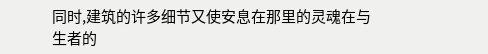同时,建筑的许多细节又使安息在那里的灵魂在与生者的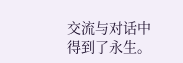交流与对话中得到了永生。